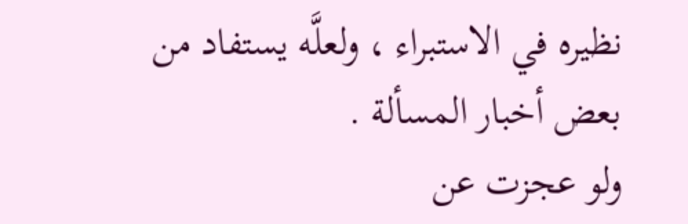نظيره في الاستبراء ، ولعلَّه يستفاد من بعض أخبار المسألة .
ولو عجزت عن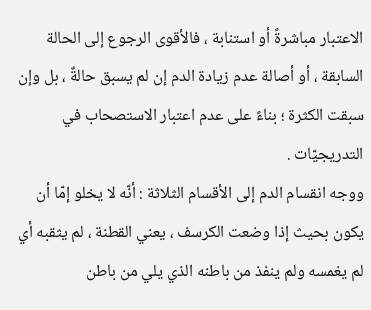الاعتبار مباشرةً أو استنابة ، فالأقوى الرجوع إلى الحالة السابقة ، أو أصالة عدم زيادة الدم إن لم يسبق حالةٌ ، بل وإن سبقت الكثرة ؛ بناءً على عدم اعتبار الاستصحاب في التدريجيّات .
ووجه انقسام الدم إلى الأقسام الثلاثة : أنّه لا يخلو إمّا أن يكون بحيث إذا وضعت الكرسف ، يعني القطنة ، لم يثقبه أي لم يغمسه ولم ينفذ من باطنه الذي يلي من باطن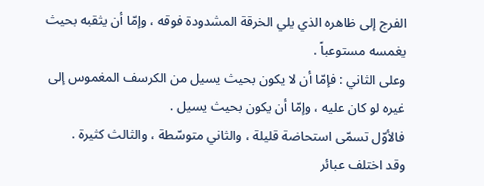الفرج إلى ظاهره الذي يلي الخرقة المشدودة فوقه ، وإمّا أن يثقبه بحيث يغمسه مستوعباً .
وعلى الثاني : فإمّا أن لا يكون بحيث يسيل من الكرسف المغموس إلى غيره لو كان عليه ، وإمّا أن يكون بحيث يسيل .
فالأوّل تسمّى استحاضة قليلة ، والثاني متوسّطة ، والثالث كثيرة .
وقد اختلف عبائر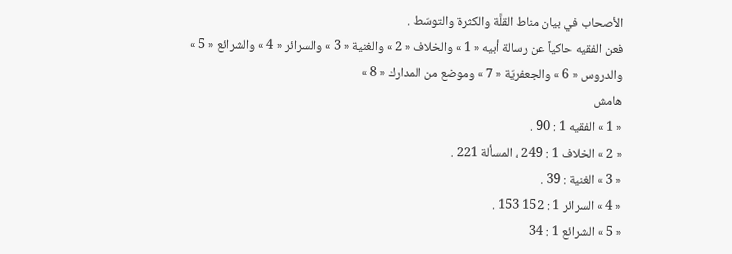الأصحاب في بيان مناط القلَّة والكثرة والتوسّط .
فعن الفقيه حاكياً عن رسالة أبيه « 1 » والخلاف « 2 » والغنية « 3 » والسرائر « 4 » والشرائع « 5 » والدروس « 6 » والجعفريّة « 7 » وموضع من المدارك « 8 »
هامش
« 1 » الفقيه 1 : 90 .
« 2 » الخلاف 1 : 249 ، المسألة 221 .
« 3 » الغنية : 39 .
« 4 » السرائر 1 : 152 153 .
« 5 » الشرائع 1 : 34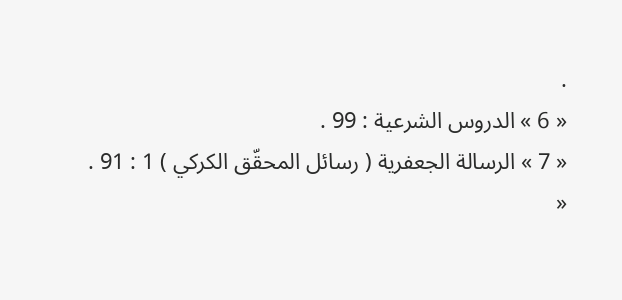.
« 6 » الدروس الشرعية : 99 .
« 7 » الرسالة الجعفرية ( رسائل المحقّق الكركي ) 1 : 91 .
«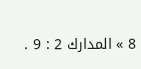8 » المدارك 2 : 9 .